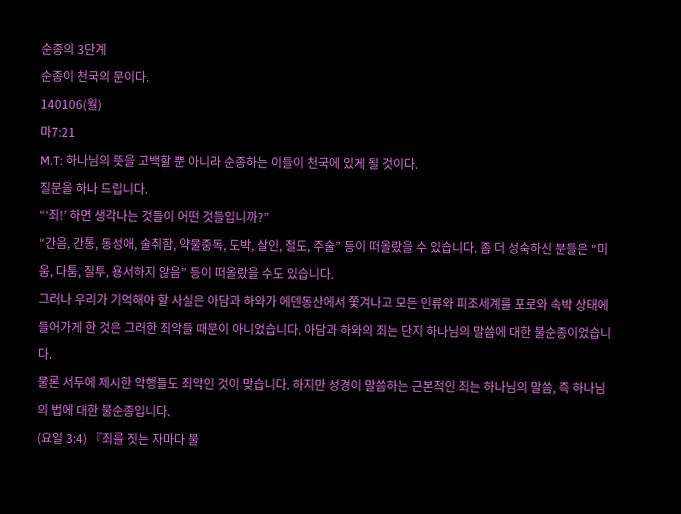순종의 3단계
순종이 천국의 문이다.
140106(월)
마7:21
M.T: 하나님의 뜻을 고백할 뿐 아니라 순종하는 이들이 천국에 있게 될 것이다.
질문을 하나 드립니다.
“‘죄!’ 하면 생각나는 것들이 어떤 것들입니까?”
“간음, 간통, 동성애, 술취함, 약물중독, 도박, 살인, 절도, 주술” 등이 떠올랐을 수 있습니다. 좀 더 성숙하신 분들은 “미움, 다툼, 질투, 용서하지 않음” 등이 떠올랐을 수도 있습니다.
그러나 우리가 기억해야 할 사실은 아담과 하와가 에덴동산에서 쫓겨나고 모든 인류와 피조세계를 포로와 속박 상태에 들어가게 한 것은 그러한 죄악들 때문이 아니었습니다. 아담과 하와의 죄는 단지 하나님의 말씀에 대한 불순종이었습니다.
물론 서두에 제시한 악행들도 죄악인 것이 맞습니다. 하지만 성경이 말씀하는 근본적인 죄는 하나님의 말씀, 즉 하나님의 법에 대한 불순종입니다.
(요일 3:4) 『죄를 짓는 자마다 불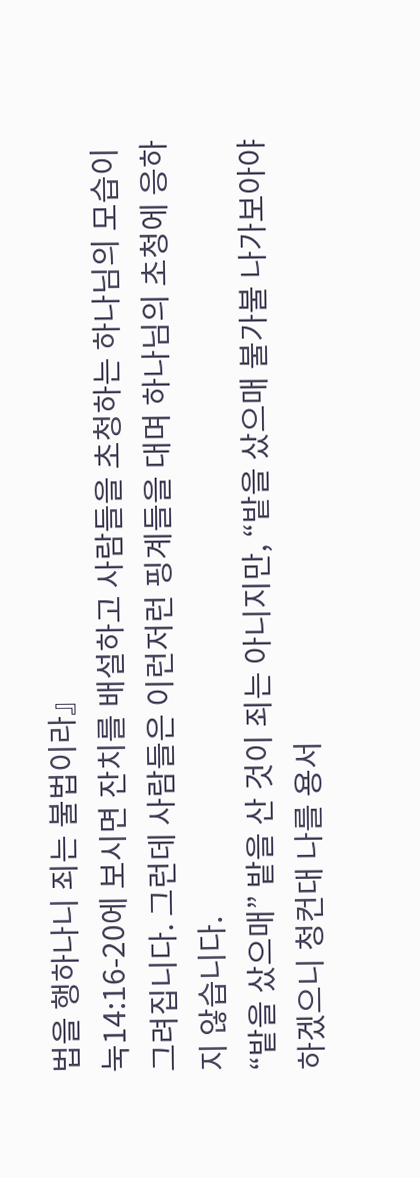법을 행하나니 죄는 불법이라』
눅14:16-20에 보시면 잔치를 배설하고 사람들을 초청하는 하나님의 모습이 그려집니다. 그런데 사람들은 이런저런 핑계들을 대며 하나님의 초청에 응하지 않습니다.
“밭을 샀으매” 밭을 산 것이 죄는 아니지만, “밭을 샀으매 불가불 나가보아야 하겠으니 청컨대 나를 용서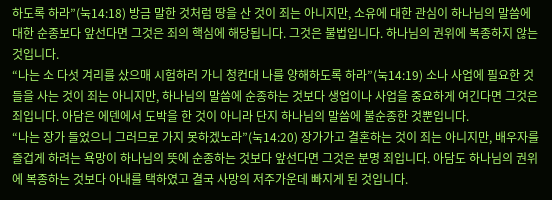하도록 하라”(눅14:18) 방금 말한 것처럼 땅을 산 것이 죄는 아니지만, 소유에 대한 관심이 하나님의 말씀에 대한 순종보다 앞선다면 그것은 죄의 핵심에 해당됩니다. 그것은 불법입니다. 하나님의 권위에 복종하지 않는 것입니다.
“나는 소 다섯 겨리를 샀으매 시험하러 가니 청컨대 나를 양해하도록 하라”(눅14:19) 소나 사업에 필요한 것들을 사는 것이 죄는 아니지만, 하나님의 말씀에 순종하는 것보다 생업이나 사업을 중요하게 여긴다면 그것은 죄입니다. 아담은 에덴에서 도박을 한 것이 아니라 단지 하나님의 말씀에 불순종한 것뿐입니다.
“나는 장가 들었으니 그러므로 가지 못하겠노라”(눅14:20) 장가가고 결혼하는 것이 죄는 아니지만, 배우자를 즐겁게 하려는 욕망이 하나님의 뜻에 순종하는 것보다 앞선다면 그것은 분명 죄입니다. 아담도 하나님의 권위에 복종하는 것보다 아내를 택하였고 결국 사망의 저주가운데 빠지게 된 것입니다.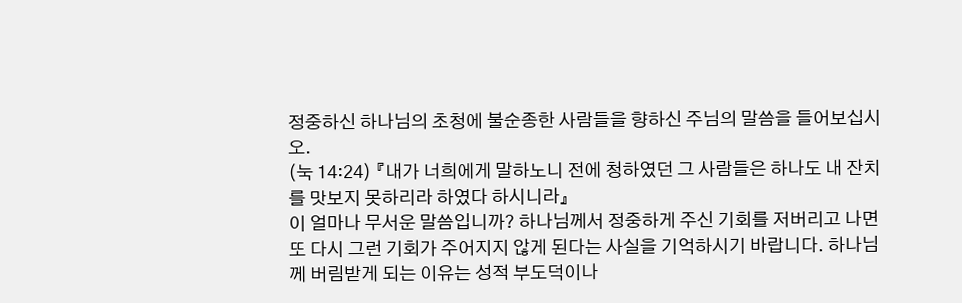정중하신 하나님의 초청에 불순종한 사람들을 향하신 주님의 말씀을 들어보십시오.
(눅 14:24) 『내가 너희에게 말하노니 전에 청하였던 그 사람들은 하나도 내 잔치를 맛보지 못하리라 하였다 하시니라』
이 얼마나 무서운 말씀입니까? 하나님께서 정중하게 주신 기회를 저버리고 나면 또 다시 그런 기회가 주어지지 않게 된다는 사실을 기억하시기 바랍니다. 하나님께 버림받게 되는 이유는 성적 부도덕이나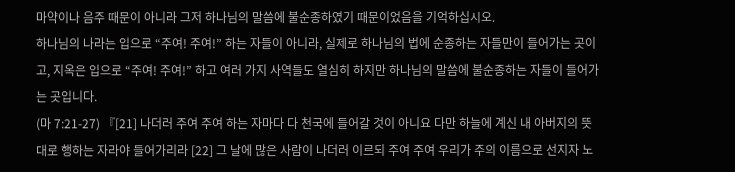마약이나 음주 때문이 아니라 그저 하나님의 말씀에 불순종하였기 때문이었음을 기억하십시오.
하나님의 나라는 입으로 “주여! 주여!” 하는 자들이 아니라, 실제로 하나님의 법에 순종하는 자들만이 들어가는 곳이고, 지옥은 입으로 “주여! 주여!” 하고 여러 가지 사역들도 열심히 하지만 하나님의 말씀에 불순종하는 자들이 들어가는 곳입니다.
(마 7:21-27) 『[21] 나더러 주여 주여 하는 자마다 다 천국에 들어갈 것이 아니요 다만 하늘에 계신 내 아버지의 뜻대로 행하는 자라야 들어가리라 [22] 그 날에 많은 사람이 나더러 이르되 주여 주여 우리가 주의 이름으로 선지자 노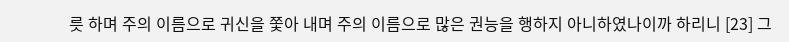릇 하며 주의 이름으로 귀신을 쫓아 내며 주의 이름으로 많은 권능을 행하지 아니하였나이까 하리니 [23] 그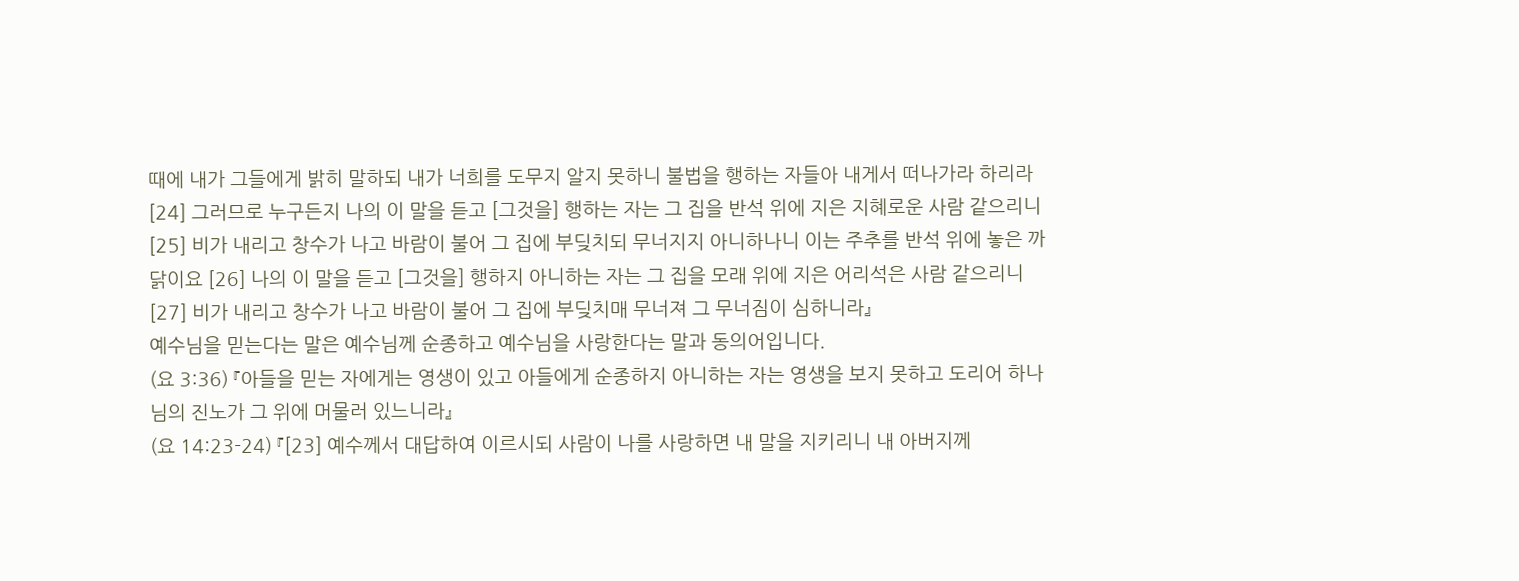때에 내가 그들에게 밝히 말하되 내가 너희를 도무지 알지 못하니 불법을 행하는 자들아 내게서 떠나가라 하리라 [24] 그러므로 누구든지 나의 이 말을 듣고 [그것을] 행하는 자는 그 집을 반석 위에 지은 지혜로운 사람 같으리니 [25] 비가 내리고 창수가 나고 바람이 불어 그 집에 부딪치되 무너지지 아니하나니 이는 주추를 반석 위에 놓은 까닭이요 [26] 나의 이 말을 듣고 [그것을] 행하지 아니하는 자는 그 집을 모래 위에 지은 어리석은 사람 같으리니 [27] 비가 내리고 창수가 나고 바람이 불어 그 집에 부딪치매 무너져 그 무너짐이 심하니라』
예수님을 믿는다는 말은 예수님께 순종하고 예수님을 사랑한다는 말과 동의어입니다.
(요 3:36) 『아들을 믿는 자에게는 영생이 있고 아들에게 순종하지 아니하는 자는 영생을 보지 못하고 도리어 하나님의 진노가 그 위에 머물러 있느니라』
(요 14:23-24) 『[23] 예수께서 대답하여 이르시되 사람이 나를 사랑하면 내 말을 지키리니 내 아버지께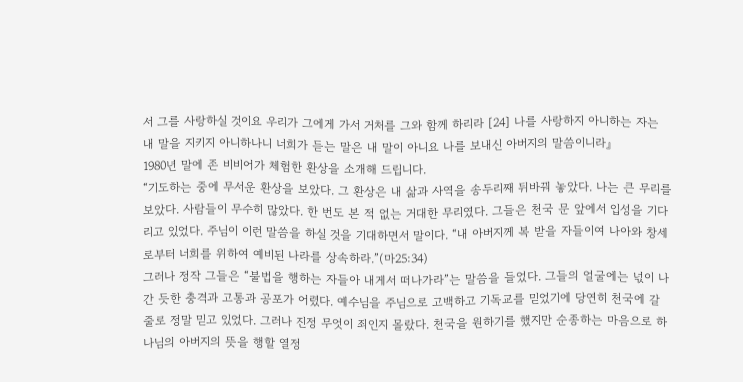서 그를 사랑하실 것이요 우리가 그에게 가서 거처를 그와 함께 하리라 [24] 나를 사랑하지 아니하는 자는 내 말을 지키지 아니하나니 너희가 듣는 말은 내 말이 아니요 나를 보내신 아버지의 말씀이니라』
1980년 말에 존 비비어가 체험한 환상을 소개해 드립니다.
“기도하는 중에 무서운 환상을 보았다. 그 환상은 내 삶과 사역을 송두리째 뒤바꿔 놓았다. 나는 큰 무리를 보았다. 사람들이 무수히 많았다. 한 번도 본 적 없는 거대한 무리였다. 그들은 천국 문 앞에서 입성을 기다리고 있었다. 주님이 이런 말씀을 하실 것을 기대하면서 말이다. “내 아버지께 복 받을 자들이여 나아와 창세로부터 너희를 위하여 예비된 나라를 상속하라.”(마25:34)
그러나 정작 그들은 “불법을 행하는 자들아 내게서 떠나가라”는 말씀을 들었다. 그들의 얼굴에는 넋이 나간 듯한 충격과 고통과 공포가 어렸다. 예수님을 주님으로 고백하고 기독교를 믿었기에 당연히 천국에 갈 줄로 정말 믿고 있었다. 그러나 진정 무엇이 죄인지 몰랐다. 천국을 원하기를 했지만 순종하는 마음으로 하나님의 아버지의 뜻을 행할 열정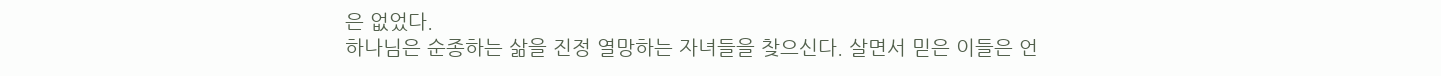은 없었다.
하나님은 순종하는 삶을 진정 열망하는 자녀들을 찾으신다. 살면서 믿은 이들은 언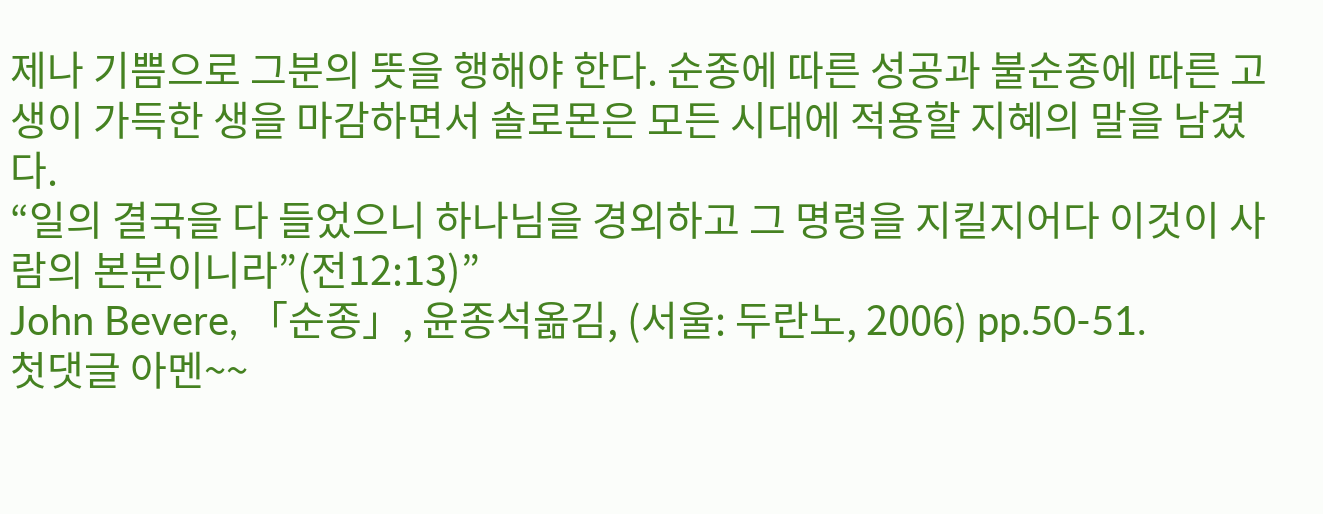제나 기쁨으로 그분의 뜻을 행해야 한다. 순종에 따른 성공과 불순종에 따른 고생이 가득한 생을 마감하면서 솔로몬은 모든 시대에 적용할 지혜의 말을 남겼다.
“일의 결국을 다 들었으니 하나님을 경외하고 그 명령을 지킬지어다 이것이 사람의 본분이니라”(전12:13)”
John Bevere, 「순종」, 윤종석옮김, (서울: 두란노, 2006) pp.50-51.
첫댓글 아멘~~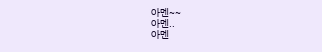아멘~~
아멘..
아멘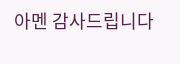아멘 감사드립니다